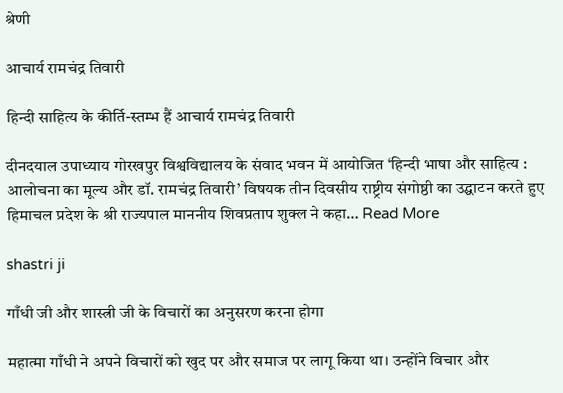श्रेणी

आचार्य रामचंद्र तिवारी

हिन्दी साहित्य के कीर्ति-स्तम्भ हैं आचार्य रामचंद्र तिवारी

दीनदयाल उपाध्याय गोरखपुर विश्वविद्यालय के संवाद भवन में आयोजित ‘हिन्दी भाषा और साहित्य : आलोचना का मूल्य और डॉ. रामचंद्र तिवारी’ विषयक तीन दिवसीय राष्ट्रीय संगोष्ठी का उद्घाटन करते हुए हिमाचल प्रदेश के श्री राज्यपाल माननीय शिवप्रताप शुक्ल ने कहा… Read More

shastri ji

गाँधी जी और शास्त्री जी के विचारों का अनुसरण करना होगा

महात्मा गाँधी ने अपने विचारों को खुद पर और समाज पर लागू किया था। उन्होंने विचार और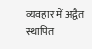व्यवहार में अद्वैत स्थापित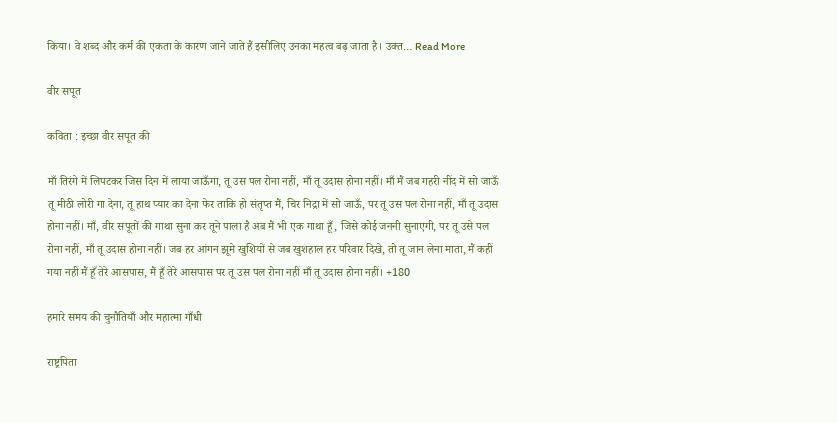किया। वे शब्द और कर्म की एकता के कारण जाने जाते हैं इसीलिए उनका महत्व बढ़ जाता है। उक्त… Read More

वीर सपूत

कविता : इच्छा वीर सपूत की

माँ तिरंगे में लिपटकर जिस दिन में लाया जाऊँगा, तू उस पल रोना नहीं, माँ तू उदास होना नहीं। माँ मैं जब गहरी नींद में सो जाऊँ तू मीठी लोरी गा देना, तू हाथ प्यार का देना फेर ताकि हो संतृप्त मैं, चिर निद्रा में सो जाऊँ, पर तू उस पल रोना नहीं, माँ तू उदास होना नहीं। माँ, वीर सपूतों की गाथा सुना कर तूने पाला है अब मैं भी एक गाथा हूँ, जिसे कोई जननी सुनाएगी, पर तू उसे पल रोना नहीं, माँ तू उदास होना नहीं। जब हर आंगन झूमे खुशियों से जब खुशहाल हर परिवार दिखे, तो तू जान लेना माता, मैं कहीं गया नहीं मैं हूँ तेरे आसपास, मैं हूँ तेरे आसपास पर तू उस पल रोना नहीं माँ तू उदास होना नहीं। +180

हमारे समय की चुनौतियाँ और महात्मा गाँधी

राष्ट्रपिता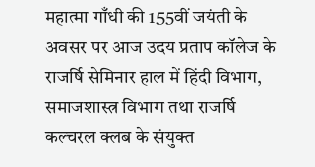महात्मा गाँधी की 155वीं जयंती के अवसर पर आज उदय प्रताप कॉलेज के राजर्षि सेमिनार हाल में हिंदी विभाग, समाजशास्त्र विभाग तथा राजर्षि कल्चरल क्लब के संयुक्त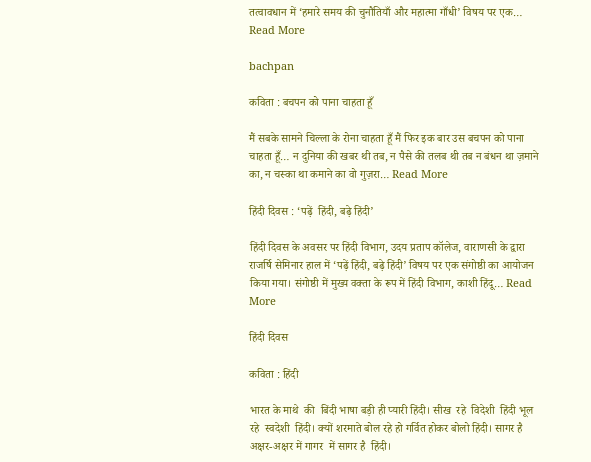तत्वावधान में ‘हमारे समय की चुनौतियाँ और महात्मा गाँधी’ विषय पर एक… Read More

bachpan

कविता : बचपन को पाना चाहता हूँ

मैं सबके सामने चिल्ला के रोना चाहता हूँ मैं फिर इक बार उस बचपन को पाना चाहता हूँ… न दुनिया की खबर थी तब, न पैसे की तलब थी तब न बंधन था ज़माने का, न चस्का था कमाने का वो गुज़रा… Read More

हिंदी दिवस : ‘पढ़ें  हिंदी, बढ़े हिंदी’

हिंदी दिवस के अवसर पर हिंदी विभाग, उदय प्रताप कॉलेज, वाराणसी के द्वारा राजर्षि सेमिनार हाल में ‘पढ़ें हिंदी, बढ़े हिंदी’ विषय पर एक संगोष्ठी का आयोजन किया गया। संगोष्ठी में मुख्य वक्ता के रूप में हिंदी विभाग, काशी हिंदू… Read More

हिंदी दिवस

कविता : हिंदी

भारत के माथे  की  बिंदी भाषा बड़ी ही प्यारी हिंदी। सीख  रहे  विदेशी  हिंदी भूल  रहे  स्वदेशी  हिंदी। क्यों शरमाते बोल रहे हो गर्वित होकर बोलो हिंदी। सागर है अक्षर-अक्षर में गागर  में सागर है  हिंदी।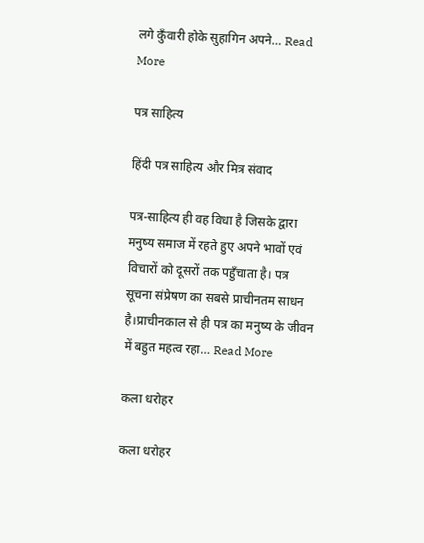लगे कुँवारी होके सुहागिन अपने… Read More

पत्र साहित्य

हिंदी पत्र साहित्य और मित्र संवाद

पत्र-साहित्य ही वह विधा है जिसके द्वारा मनुष्य समाज में रहते हुए अपने भावों एवं विचारों को दूसरों तक पहुँचाता है। पत्र सूचना संप्रेषण का सबसे प्राचीनतम साधन है।प्राचीनकाल से ही पत्र का मनुष्य के जीवन में बहुत महत्व रहा… Read More

कला धरोहर

कला धरोहर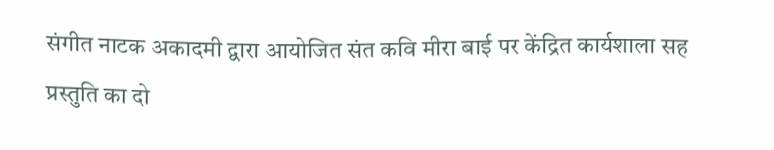संगीत नाटक अकादमी द्वारा आयोजित संत कवि मीरा बाई पर केंद्रित कार्यशाला सह प्रस्तुति का दो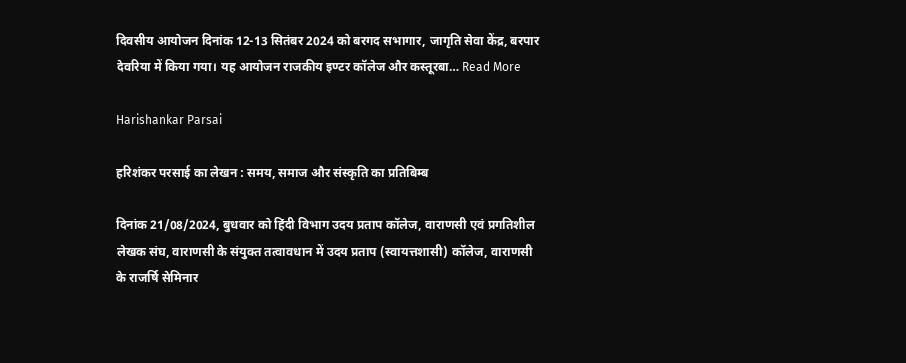दिवसीय आयोजन दिनांक 12-13 सितंबर 2024 को बरगद सभागार, जागृति सेवा केंद्र, बरपार देवरिया में किया गया। यह आयोजन राजकीय इण्टर कॉलेज और कस्तूरबा… Read More

Harishankar Parsai

हरिशंकर परसाई का लेखन : समय, समाज और संस्कृति का प्रतिबिम्ब

दिनांक 21/08/2024, बुधवार को हिंदी विभाग उदय प्रताप कॉलेज, वाराणसी एवं प्रगतिशील लेखक संघ, वाराणसी के संयुक्त तत्वावधान में उदय प्रताप (स्वायत्तशासी) कॉलेज, वाराणसी के राजर्षि सेमिनार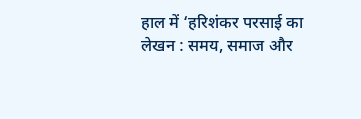हाल में ‘हरिशंकर परसाई का लेखन : समय, समाज और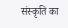संस्कृति का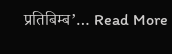प्रतिबिम्ब’… Read More